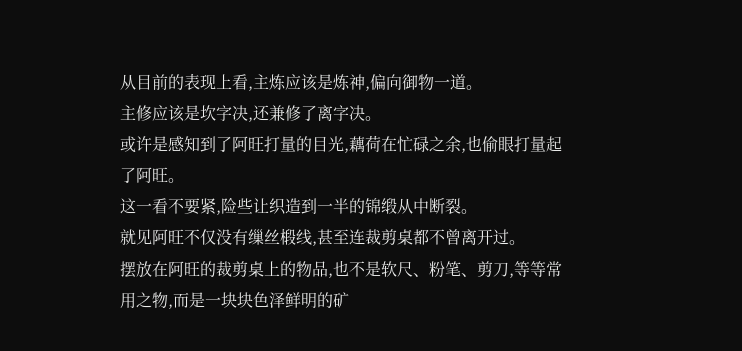从目前的表现上看,主炼应该是炼神,偏向御物一道。
主修应该是坎字决,还兼修了离字决。
或许是感知到了阿旺打量的目光,藕荷在忙碌之余,也偷眼打量起了阿旺。
这一看不要紧,险些让织造到一半的锦缎从中断裂。
就见阿旺不仅没有缫丝椴线,甚至连裁剪桌都不曾离开过。
摆放在阿旺的裁剪桌上的物品,也不是软尺、粉笔、剪刀,等等常用之物,而是一块块色泽鲜明的矿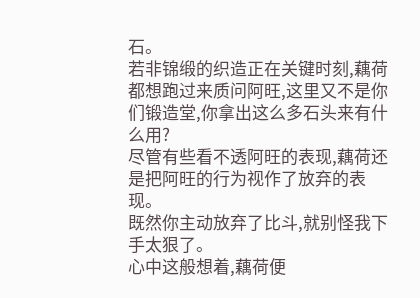石。
若非锦缎的织造正在关键时刻,藕荷都想跑过来质问阿旺,这里又不是你们锻造堂,你拿出这么多石头来有什么用?
尽管有些看不透阿旺的表现,藕荷还是把阿旺的行为视作了放弃的表现。
既然你主动放弃了比斗,就别怪我下手太狠了。
心中这般想着,藕荷便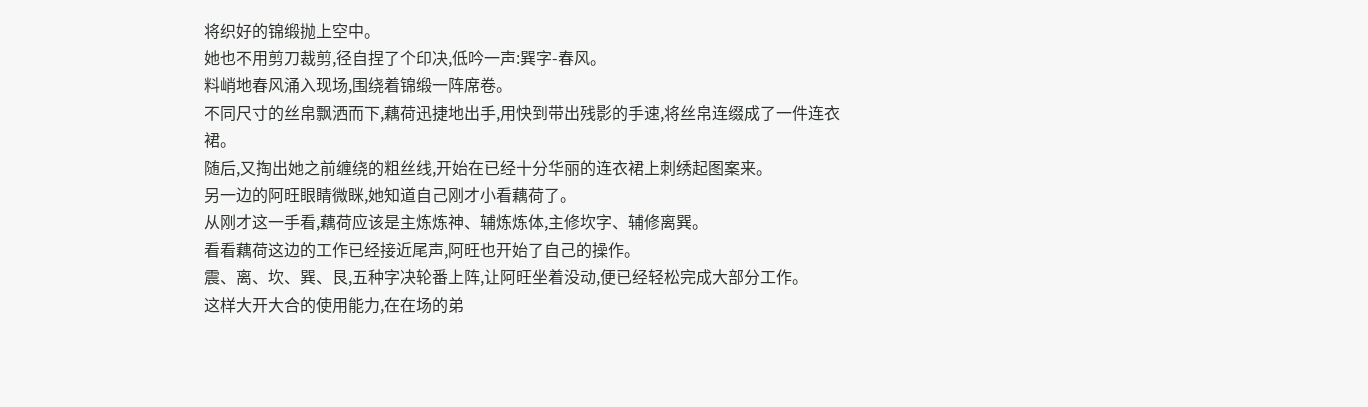将织好的锦缎抛上空中。
她也不用剪刀裁剪,径自捏了个印决,低吟一声:巽字-春风。
料峭地春风涌入现场,围绕着锦缎一阵席卷。
不同尺寸的丝帛飘洒而下,藕荷迅捷地出手,用快到带出残影的手速,将丝帛连缀成了一件连衣裙。
随后,又掏出她之前缠绕的粗丝线,开始在已经十分华丽的连衣裙上刺绣起图案来。
另一边的阿旺眼睛微眯,她知道自己刚才小看藕荷了。
从刚才这一手看,藕荷应该是主炼炼神、辅炼炼体,主修坎字、辅修离巽。
看看藕荷这边的工作已经接近尾声,阿旺也开始了自己的操作。
震、离、坎、巽、艮,五种字决轮番上阵,让阿旺坐着没动,便已经轻松完成大部分工作。
这样大开大合的使用能力,在在场的弟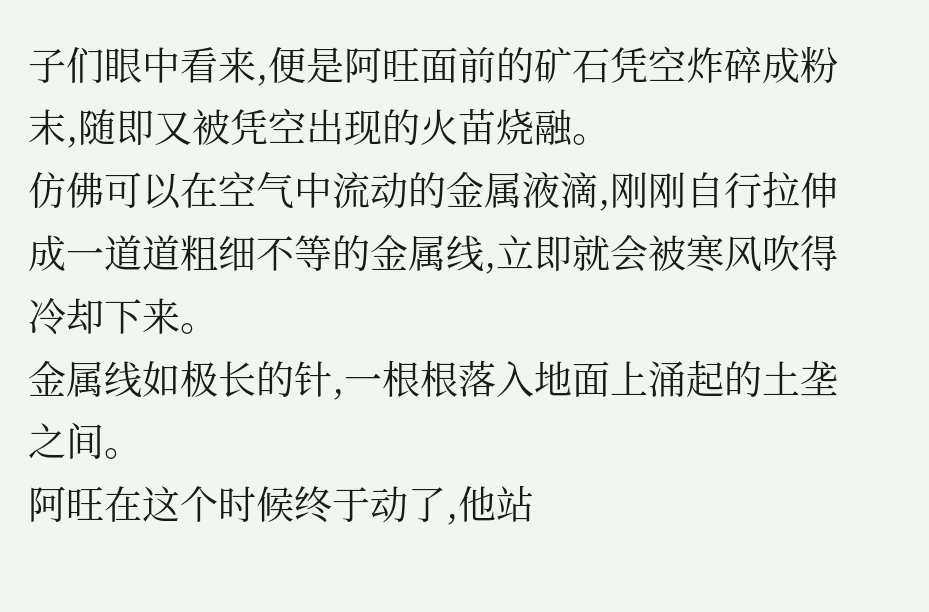子们眼中看来,便是阿旺面前的矿石凭空炸碎成粉末,随即又被凭空出现的火苗烧融。
仿佛可以在空气中流动的金属液滴,刚刚自行拉伸成一道道粗细不等的金属线,立即就会被寒风吹得冷却下来。
金属线如极长的针,一根根落入地面上涌起的土垄之间。
阿旺在这个时候终于动了,他站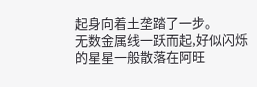起身向着土垄踏了一步。
无数金属线一跃而起,好似闪烁的星星一般散落在阿旺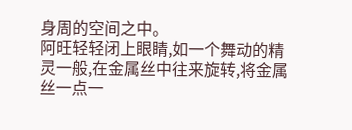身周的空间之中。
阿旺轻轻闭上眼睛,如一个舞动的精灵一般,在金属丝中往来旋转,将金属丝一点一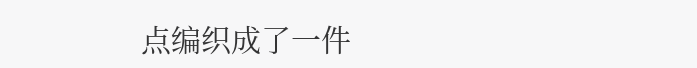点编织成了一件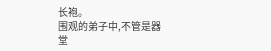长袍。
围观的弟子中,不管是器堂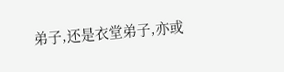弟子,还是衣堂弟子,亦或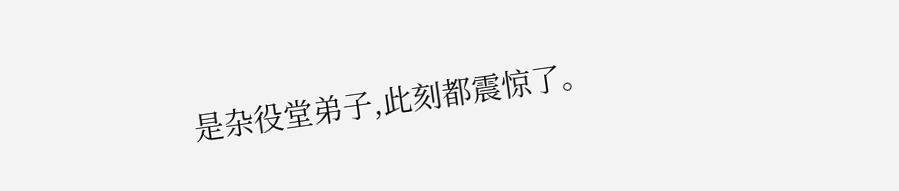是杂役堂弟子,此刻都震惊了。